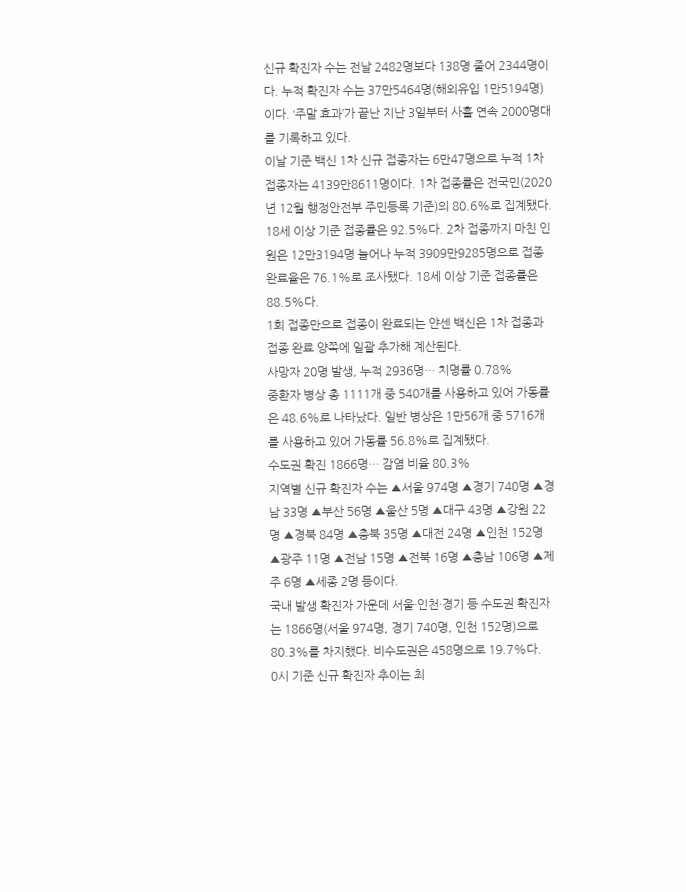신규 확진자 수는 전날 2482명보다 138명 줄어 2344명이다. 누적 확진자 수는 37만5464명(해외유입 1만5194명)이다. ‘주말 효과’가 끝난 지난 3일부터 사흘 연속 2000명대를 기록하고 있다.
이날 기준 백신 1차 신규 접종자는 6만47명으로 누적 1차 접종자는 4139만8611명이다. 1차 접종률은 전국민(2020년 12월 행정안전부 주민등록 기준)의 80.6%로 집계됐다. 18세 이상 기준 접종률은 92.5%다. 2차 접종까지 마친 인원은 12만3194명 늘어나 누적 3909만9285명으로 접종완료율은 76.1%로 조사됐다. 18세 이상 기준 접종률은 88.5%다.
1회 접종만으로 접종이 완료되는 얀센 백신은 1차 접종과 접종 완료 양쪽에 일괄 추가해 계산된다.
사망자 20명 발생, 누적 2936명… 치명률 0.78%
중환자 병상 총 1111개 중 540개를 사용하고 있어 가동률은 48.6%로 나타났다. 일반 병상은 1만56개 중 5716개를 사용하고 있어 가동률 56.8%로 집계됐다.
수도권 확진 1866명… 감염 비율 80.3%
지역별 신규 확진자 수는 ▲서울 974명 ▲경기 740명 ▲경남 33명 ▲부산 56명 ▲울산 5명 ▲대구 43명 ▲강원 22명 ▲경북 84명 ▲충북 35명 ▲대전 24명 ▲인천 152명 ▲광주 11명 ▲전남 15명 ▲전북 16명 ▲충남 106명 ▲제주 6명 ▲세종 2명 등이다.
국내 발생 확진자 가운데 서울·인천·경기 등 수도권 확진자는 1866명(서울 974명, 경기 740명, 인천 152명)으로 80.3%를 차지했다. 비수도권은 458명으로 19.7%다.
0시 기준 신규 확진자 추이는 최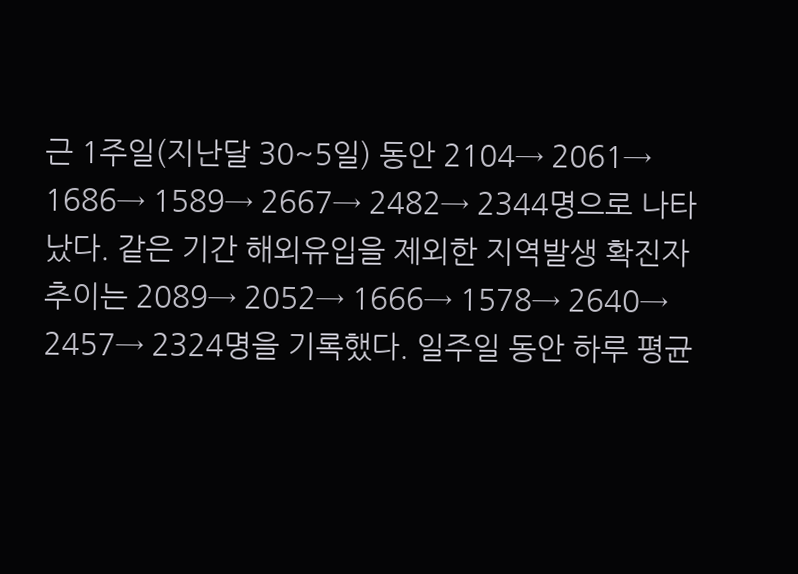근 1주일(지난달 30~5일) 동안 2104→ 2061→ 1686→ 1589→ 2667→ 2482→ 2344명으로 나타났다. 같은 기간 해외유입을 제외한 지역발생 확진자 추이는 2089→ 2052→ 1666→ 1578→ 2640→ 2457→ 2324명을 기록했다. 일주일 동안 하루 평균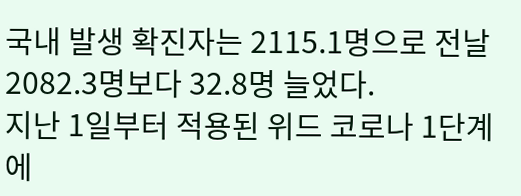국내 발생 확진자는 2115.1명으로 전날 2082.3명보다 32.8명 늘었다.
지난 1일부터 적용된 위드 코로나 1단계에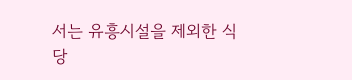서는 유흥시설을 제외한 식당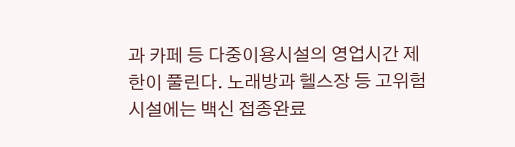과 카페 등 다중이용시설의 영업시간 제한이 풀린다. 노래방과 헬스장 등 고위험시설에는 백신 접종완료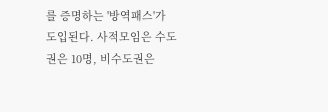를 증명하는 '방역패스'가 도입된다. 사적모임은 수도권은 10명, 비수도권은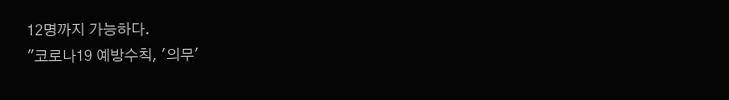12명까지 가능하다.
"코로나19 예방수칙, '의무'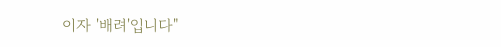이자 '배려'입니다"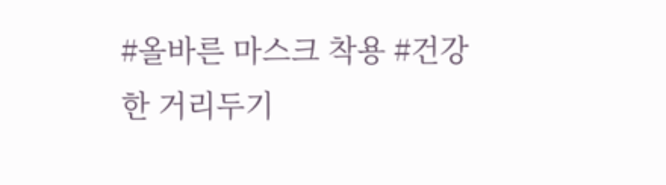#올바른 마스크 착용 #건강한 거리두기